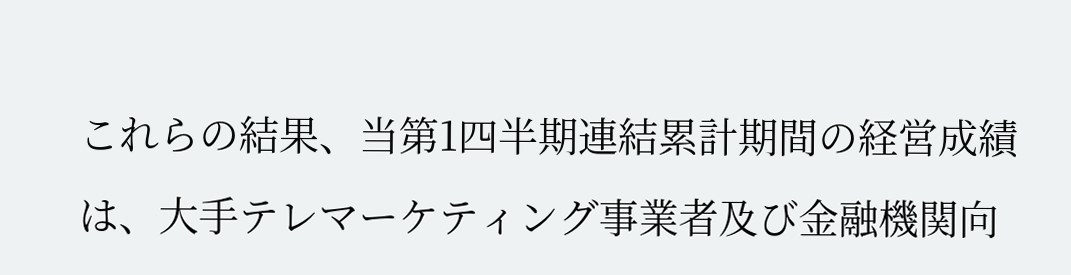これらの結果、当第1四半期連結累計期間の経営成績は、大手テレマーケティング事業者及び金融機関向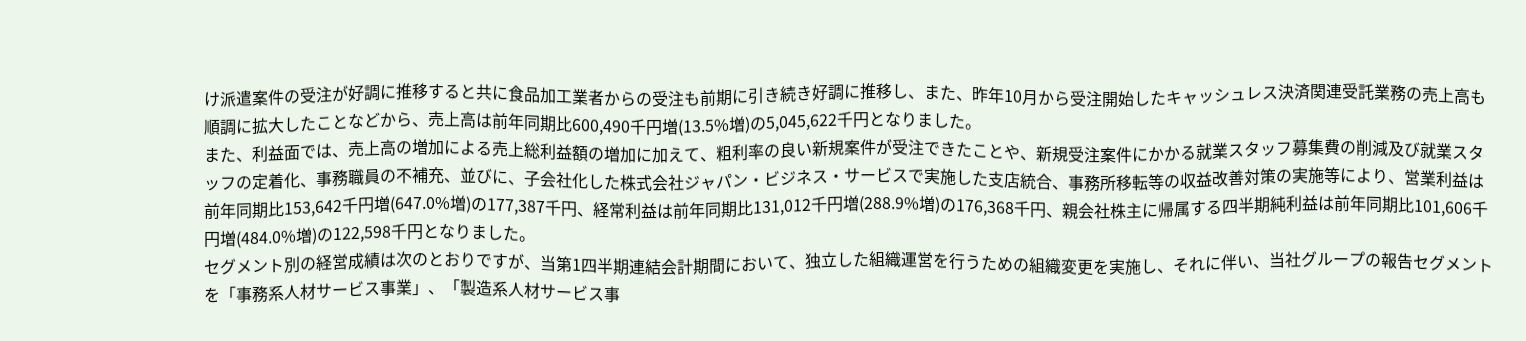け派遣案件の受注が好調に推移すると共に食品加工業者からの受注も前期に引き続き好調に推移し、また、昨年10月から受注開始したキャッシュレス決済関連受託業務の売上高も順調に拡大したことなどから、売上高は前年同期比600,490千円増(13.5%増)の5,045,622千円となりました。
また、利益面では、売上高の増加による売上総利益額の増加に加えて、粗利率の良い新規案件が受注できたことや、新規受注案件にかかる就業スタッフ募集費の削減及び就業スタッフの定着化、事務職員の不補充、並びに、子会社化した株式会社ジャパン・ビジネス・サービスで実施した支店統合、事務所移転等の収益改善対策の実施等により、営業利益は前年同期比153,642千円増(647.0%増)の177,387千円、経常利益は前年同期比131,012千円増(288.9%増)の176,368千円、親会社株主に帰属する四半期純利益は前年同期比101,606千円増(484.0%増)の122,598千円となりました。
セグメント別の経営成績は次のとおりですが、当第1四半期連結会計期間において、独立した組織運営を行うための組織変更を実施し、それに伴い、当社グループの報告セグメントを「事務系人材サービス事業」、「製造系人材サービス事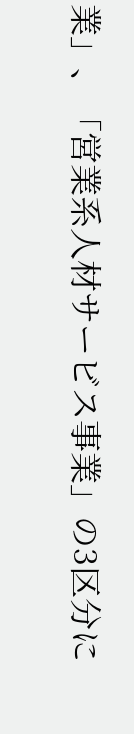業」、「営業系人材サービス事業」の3区分に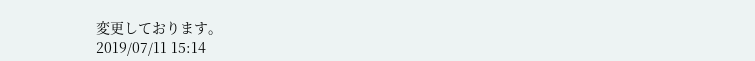変更しております。
2019/07/11 15:14